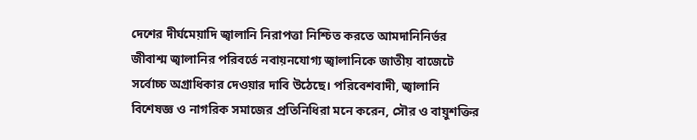দেশের দীর্ঘমেয়াদি জ্বালানি নিরাপত্তা নিশ্চিত করতে আমদানিনির্ভর জীবাশ্ম জ্বালানির পরিবর্তে নবায়নযোগ্য জ্বালানিকে জাতীয় বাজেটে সর্বোচ্চ অগ্রাধিকার দেওয়ার দাবি উঠেছে। পরিবেশবাদী, জ্বালানি বিশেষজ্ঞ ও নাগরিক সমাজের প্রতিনিধিরা মনে করেন, সৌর ও বায়ুশক্তির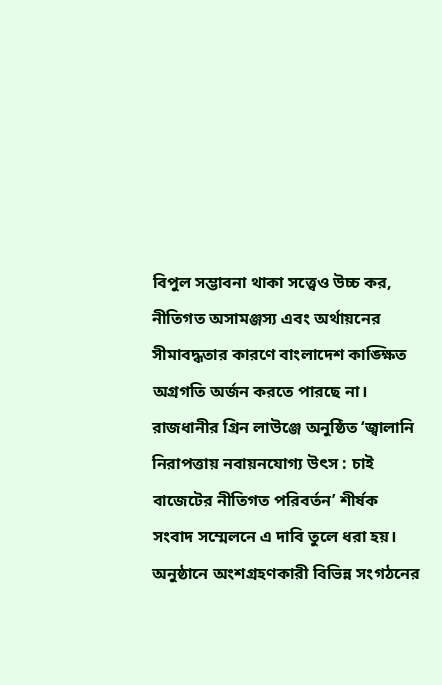বিপুল সম্ভাবনা থাকা সত্ত্বেও উচ্চ কর, নীতিগত অসামঞ্জস্য এবং অর্থায়নের সীমাবদ্ধতার কারণে বাংলাদেশ কাঙ্ক্ষিত অগ্রগতি অর্জন করতে পারছে না।
রাজধানীর গ্রিন লাউঞ্জে অনুষ্ঠিত ‘জ্বালানি নিরাপত্তায় নবায়নযোগ্য উৎস : চাই বাজেটের নীতিগত পরিবর্তন’ শীর্ষক সংবাদ সম্মেলনে এ দাবি তুলে ধরা হয়। অনুষ্ঠানে অংশগ্রহণকারী বিভিন্ন সংগঠনের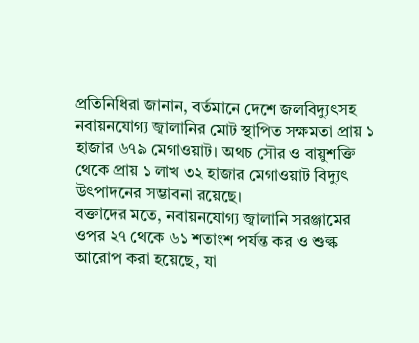প্রতিনিধিরা জানান, বর্তমানে দেশে জলবিদ্যুৎসহ নবায়নযোগ্য জ্বালানির মোট স্থাপিত সক্ষমতা প্রায় ১ হাজার ৬৭৯ মেগাওয়াট। অথচ সৌর ও বায়ুশক্তি থেকে প্রায় ১ লাখ ৩২ হাজার মেগাওয়াট বিদ্যুৎ উৎপাদনের সম্ভাবনা রয়েছে।
বক্তাদের মতে, নবায়নযোগ্য জ্বালানি সরঞ্জামের ওপর ২৭ থেকে ৬১ শতাংশ পর্যন্ত কর ও শুল্ক আরোপ করা হয়েছে, যা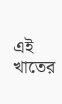এই খাতের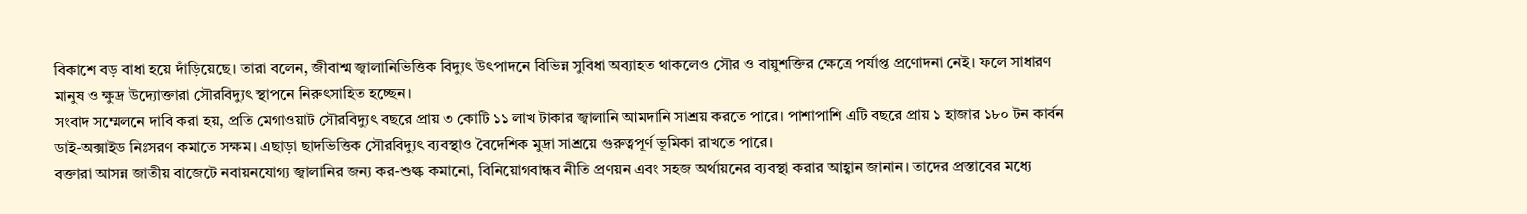বিকাশে বড় বাধা হয়ে দাঁড়িয়েছে। তারা বলেন, জীবাশ্ম জ্বালানিভিত্তিক বিদ্যুৎ উৎপাদনে বিভিন্ন সুবিধা অব্যাহত থাকলেও সৌর ও বায়ুশক্তির ক্ষেত্রে পর্যাপ্ত প্রণোদনা নেই। ফলে সাধারণ মানুষ ও ক্ষুদ্র উদ্যোক্তারা সৌরবিদ্যুৎ স্থাপনে নিরুৎসাহিত হচ্ছেন।
সংবাদ সম্মেলনে দাবি করা হয়, প্রতি মেগাওয়াট সৌরবিদ্যুৎ বছরে প্রায় ৩ কোটি ১১ লাখ টাকার জ্বালানি আমদানি সাশ্রয় করতে পারে। পাশাপাশি এটি বছরে প্রায় ১ হাজার ১৮০ টন কার্বন ডাই-অক্সাইড নিঃসরণ কমাতে সক্ষম। এছাড়া ছাদভিত্তিক সৌরবিদ্যুৎ ব্যবস্থাও বৈদেশিক মুদ্রা সাশ্রয়ে গুরুত্বপূর্ণ ভূমিকা রাখতে পারে।
বক্তারা আসন্ন জাতীয় বাজেটে নবায়নযোগ্য জ্বালানির জন্য কর-শুল্ক কমানো, বিনিয়োগবান্ধব নীতি প্রণয়ন এবং সহজ অর্থায়নের ব্যবস্থা করার আহ্বান জানান। তাদের প্রস্তাবের মধ্যে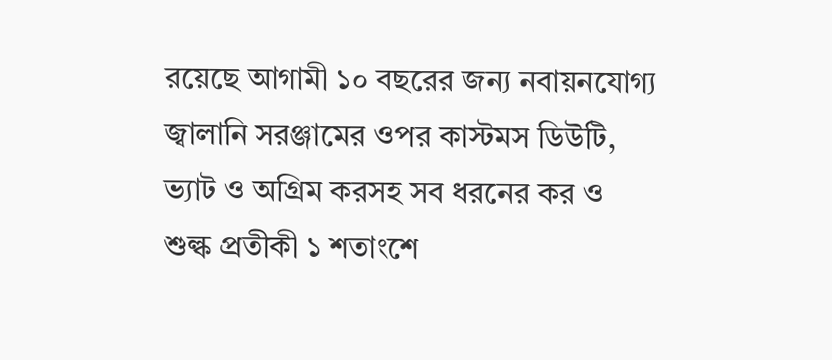রয়েছে আগামী ১০ বছরের জন্য নবায়নযোগ্য জ্বালানি সরঞ্জামের ওপর কাস্টমস ডিউটি, ভ্যাট ও অগ্রিম করসহ সব ধরনের কর ও শুল্ক প্রতীকী ১ শতাংশে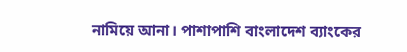নামিয়ে আনা। পাশাপাশি বাংলাদেশ ব্যাংকের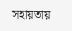সহায়তায়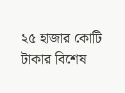২৫ হাজার কোটি টাকার বিশেষ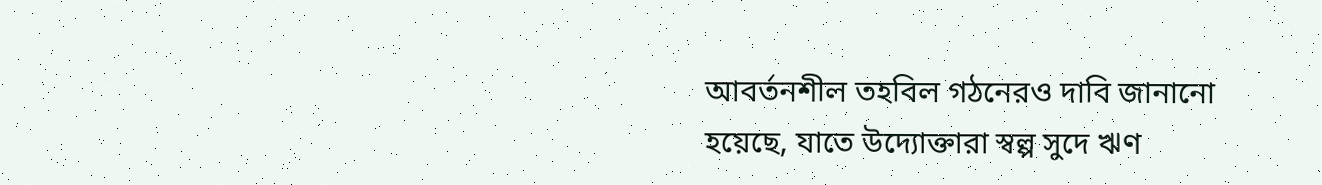আবর্তনশীল তহবিল গঠনেরও দাবি জানানো হয়েছে, যাতে উদ্যোক্তারা স্বল্প সুদে ঋণ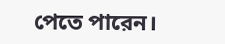পেতে পারেন।